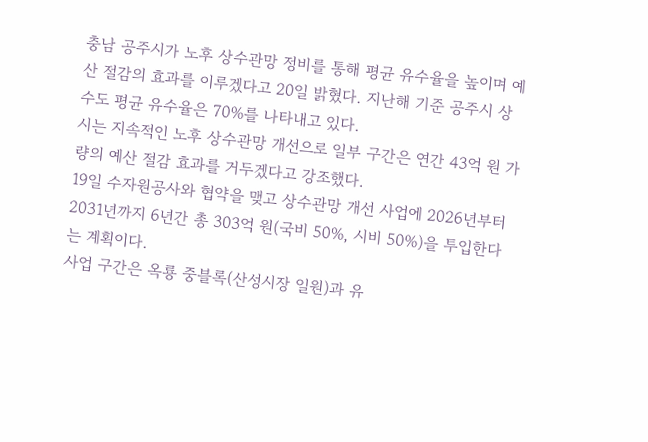충남 공주시가 노후 상수관망 정비를 통해 평균 유수율을 높이며 예산 절감의 효과를 이루겠다고 20일 밝혔다. 지난해 기준 공주시 상수도 평균 유수율은 70%를 나타내고 있다.
시는 지속적인 노후 상수관망 개선으로 일부 구간은 연간 43억 원 가량의 예산 절감 효과를 거두겠다고 강조했다.
19일 수자원공사와 협약을 맺고 상수관망 개선 사업에 2026년부터 2031년까지 6년간 총 303억 원(국비 50%, 시비 50%)을 투입한다는 계획이다.
사업 구간은 옥룡 중블록(산성시장 일원)과 유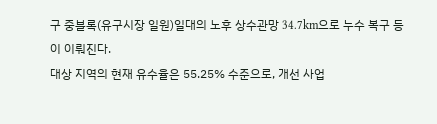구 중블록(유구시장 일원)일대의 노후 상수관망 34.7km으로 누수 복구 등이 이뤄진다.
대상 지역의 현재 유수율은 55.25% 수준으로, 개선 사업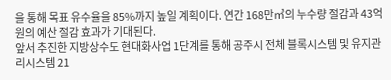을 통해 목표 유수율을 85%까지 높일 계획이다. 연간 168만㎥의 누수량 절감과 43억 원의 예산 절감 효과가 기대된다.
앞서 추진한 지방상수도 현대화사업 1단계를 통해 공주시 전체 블록시스템 및 유지관리시스템 21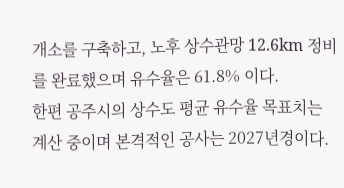개소를 구축하고, 노후 상수관망 12.6km 정비를 완료했으며 유수율은 61.8% 이다.
한편 공주시의 상수도 평균 유수율 목표치는 계산 중이며 본격적인 공사는 2027년경이다.